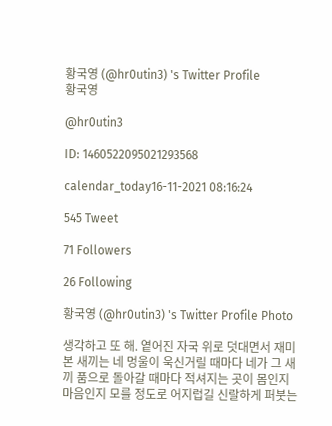황국영 (@hr0utin3) 's Twitter Profile
황국영

@hr0utin3

ID: 1460522095021293568

calendar_today16-11-2021 08:16:24

545 Tweet

71 Followers

26 Following

황국영 (@hr0utin3) 's Twitter Profile Photo

생각하고 또 해. 옅어진 자국 위로 덧대면서 재미 본 새끼는 네 멍울이 욱신거릴 때마다 네가 그 새끼 품으로 돌아갈 때마다 적셔지는 곳이 몸인지 마음인지 모를 정도로 어지럽길 신랄하게 퍼붓는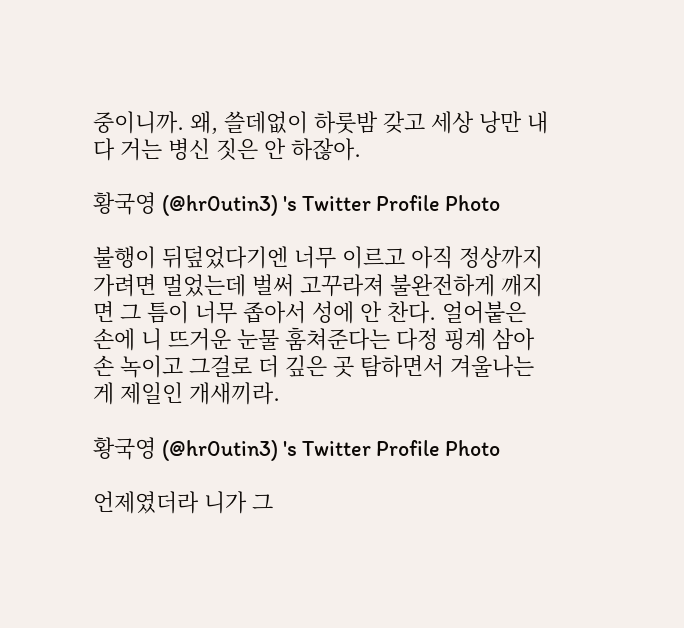중이니까. 왜, 쓸데없이 하룻밤 갖고 세상 낭만 내다 거는 병신 짓은 안 하잖아.

황국영 (@hr0utin3) 's Twitter Profile Photo

불행이 뒤덮었다기엔 너무 이르고 아직 정상까지 가려면 멀었는데 벌써 고꾸라져 불완전하게 깨지면 그 틈이 너무 좁아서 성에 안 찬다. 얼어붙은 손에 니 뜨거운 눈물 훔쳐준다는 다정 핑계 삼아 손 녹이고 그걸로 더 깊은 곳 탐하면서 겨울나는 게 제일인 개새끼라.

황국영 (@hr0utin3) 's Twitter Profile Photo

언제였더라 니가 그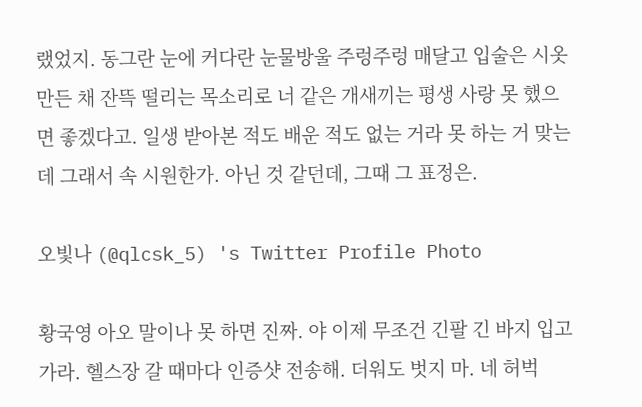랬었지. 동그란 눈에 커다란 눈물방울 주렁주렁 매달고 입술은 시옷 만든 채 잔뜩 떨리는 목소리로 너 같은 개새끼는 평생 사랑 못 했으면 좋겠다고. 일생 받아본 적도 배운 적도 없는 거라 못 하는 거 맞는데 그래서 속 시원한가. 아닌 것 같던데, 그때 그 표정은.

오빛나 (@qlcsk_5) 's Twitter Profile Photo

황국영 아오 말이나 못 하면 진짜. 야 이제 무조건 긴팔 긴 바지 입고 가라. 헬스장 갈 때마다 인증샷 전송해. 더워도 벗지 마. 네 허벅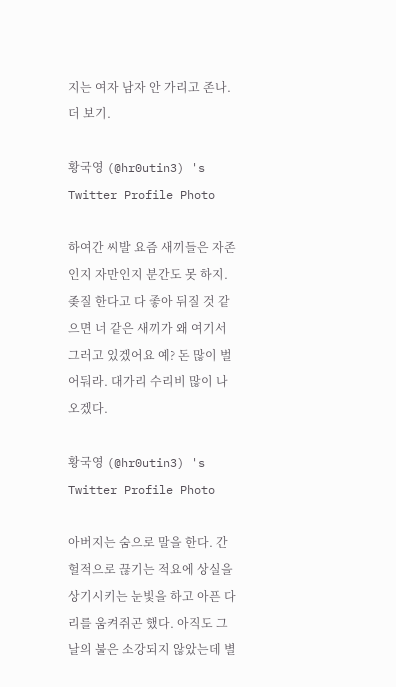지는 여자 남자 안 가리고 존나. 더 보기.

황국영 (@hr0utin3) 's Twitter Profile Photo

하여간 씨발 요즘 새끼들은 자존인지 자만인지 분간도 못 하지. 좆질 한다고 다 좋아 뒤질 것 같으면 너 같은 새끼가 왜 여기서 그러고 있겠어요 예? 돈 많이 벌어둬라. 대가리 수리비 많이 나오겠다.

황국영 (@hr0utin3) 's Twitter Profile Photo

아버지는 숨으로 말을 한다. 간헐적으로 끊기는 적요에 상실을 상기시키는 눈빛을 하고 아픈 다리를 움켜쥐곤 했다. 아직도 그날의 불은 소강되지 않았는데 별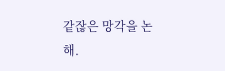같잖은 망각을 논해.